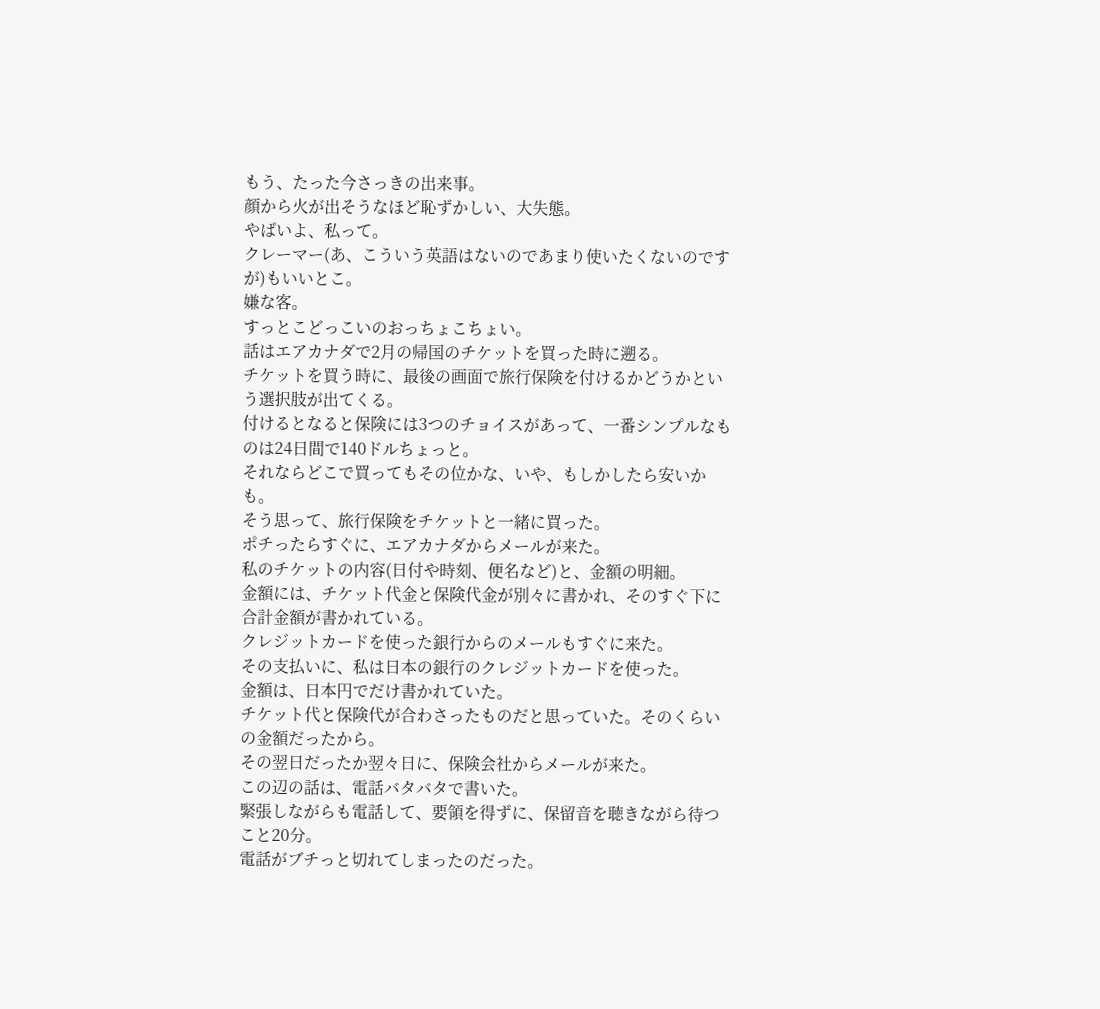もう、たった今さっきの出来事。
顔から火が出そうなほど恥ずかしい、大失態。
やばいよ、私って。
クレーマー(あ、こういう英語はないのであまり使いたくないのですが)もいいとこ。
嫌な客。
すっとこどっこいのおっちょこちょい。
話はエアカナダで2月の帰国のチケットを買った時に遡る。
チケットを買う時に、最後の画面で旅行保険を付けるかどうかという選択肢が出てくる。
付けるとなると保険には3つのチョイスがあって、一番シンプルなものは24日間で140ドルちょっと。
それならどこで買ってもその位かな、いや、もしかしたら安いかも。
そう思って、旅行保険をチケットと一緒に買った。
ポチったらすぐに、エアカナダからメールが来た。
私のチケットの内容(日付や時刻、便名など)と、金額の明細。
金額には、チケット代金と保険代金が別々に書かれ、そのすぐ下に合計金額が書かれている。
クレジットカードを使った銀行からのメールもすぐに来た。
その支払いに、私は日本の銀行のクレジットカードを使った。
金額は、日本円でだけ書かれていた。
チケット代と保険代が合わさったものだと思っていた。そのくらいの金額だったから。
その翌日だったか翌々日に、保険会社からメールが来た。
この辺の話は、電話バタバタで書いた。
緊張しながらも電話して、要領を得ずに、保留音を聴きながら待つこと20分。
電話がブチっと切れてしまったのだった。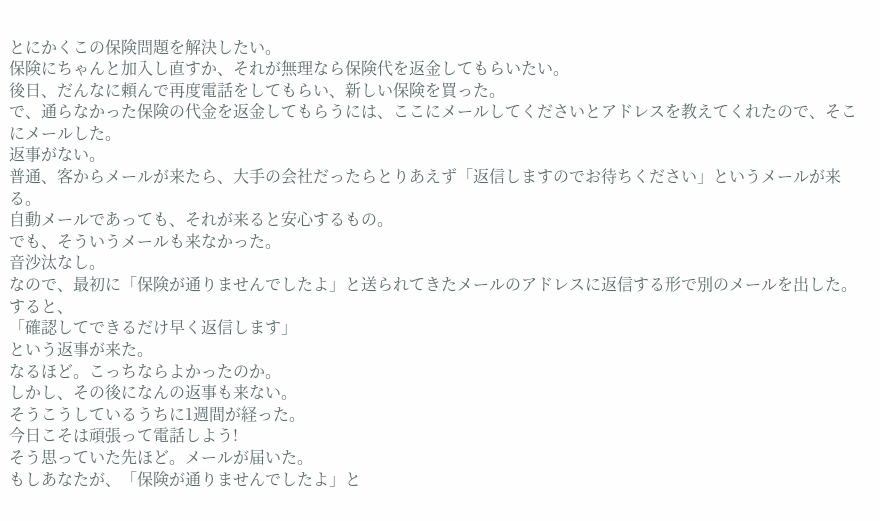とにかくこの保険問題を解決したい。
保険にちゃんと加入し直すか、それが無理なら保険代を返金してもらいたい。
後日、だんなに頼んで再度電話をしてもらい、新しい保険を買った。
で、通らなかった保険の代金を返金してもらうには、ここにメールしてくださいとアドレスを教えてくれたので、そこにメールした。
返事がない。
普通、客からメールが来たら、大手の会社だったらとりあえず「返信しますのでお待ちください」というメールが来る。
自動メールであっても、それが来ると安心するもの。
でも、そういうメールも来なかった。
音沙汰なし。
なので、最初に「保険が通りませんでしたよ」と送られてきたメールのアドレスに返信する形で別のメールを出した。
すると、
「確認してできるだけ早く返信します」
という返事が来た。
なるほど。こっちならよかったのか。
しかし、その後になんの返事も来ない。
そうこうしているうちに1週間が経った。
今日こそは頑張って電話しよう!
そう思っていた先ほど。メールが届いた。
もしあなたが、「保険が通りませんでしたよ」と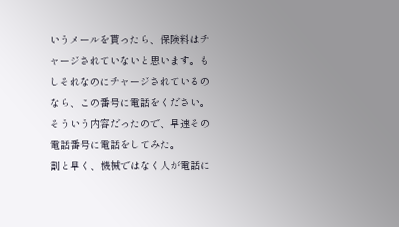いうメールを貰ったら、保険料はチャージされていないと思います。もしそれなのにチャージされているのなら、この番号に電話をください。
そういう内容だったので、早速その電話番号に電話をしてみた。
割と早く、機械ではなく人が電話に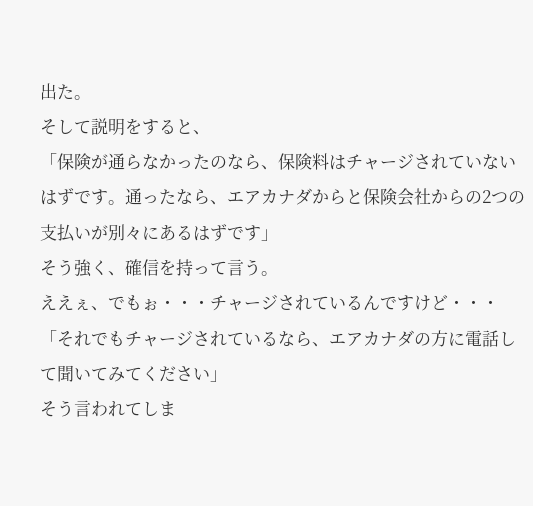出た。
そして説明をすると、
「保険が通らなかったのなら、保険料はチャージされていないはずです。通ったなら、エアカナダからと保険会社からの2つの支払いが別々にあるはずです」
そう強く、確信を持って言う。
ええぇ、でもぉ・・・チャージされているんですけど・・・
「それでもチャージされているなら、エアカナダの方に電話して聞いてみてください」
そう言われてしま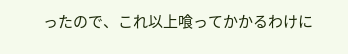ったので、これ以上喰ってかかるわけに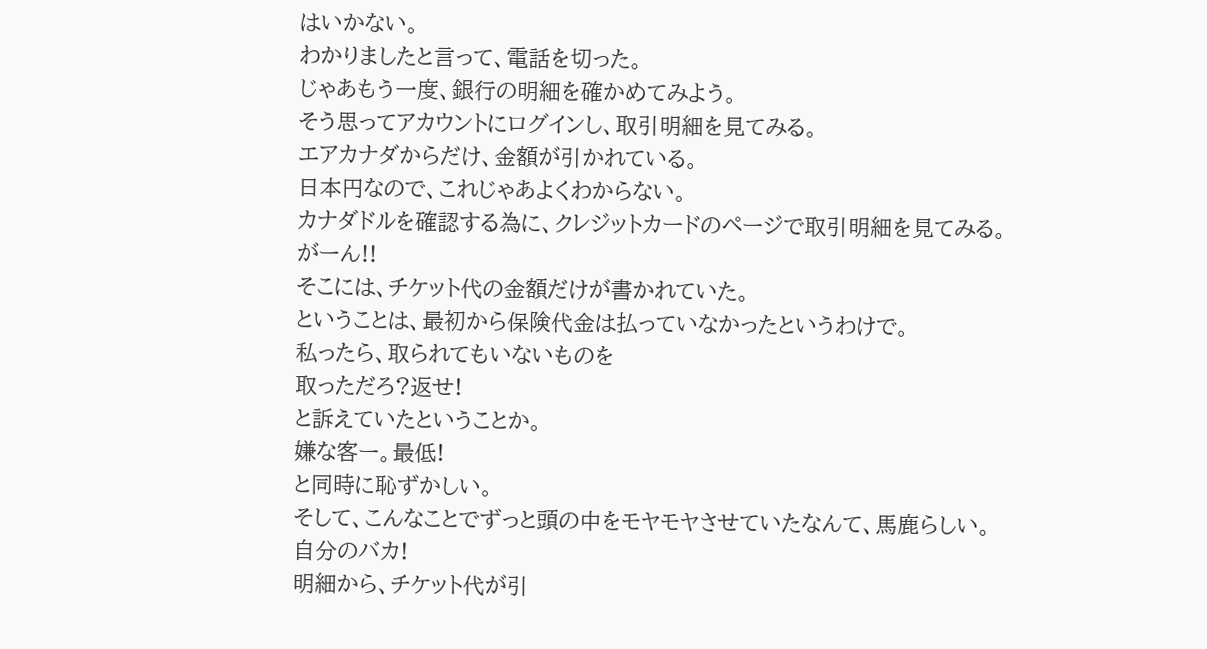はいかない。
わかりましたと言って、電話を切った。
じゃあもう一度、銀行の明細を確かめてみよう。
そう思ってアカウントにログインし、取引明細を見てみる。
エアカナダからだけ、金額が引かれている。
日本円なので、これじゃあよくわからない。
カナダドルを確認する為に、クレジットカードのページで取引明細を見てみる。
がーん!!
そこには、チケット代の金額だけが書かれていた。
ということは、最初から保険代金は払っていなかったというわけで。
私ったら、取られてもいないものを
取っただろ?返せ!
と訴えていたということか。
嫌な客ー。最低!
と同時に恥ずかしい。
そして、こんなことでずっと頭の中をモヤモヤさせていたなんて、馬鹿らしい。
自分のバカ!
明細から、チケット代が引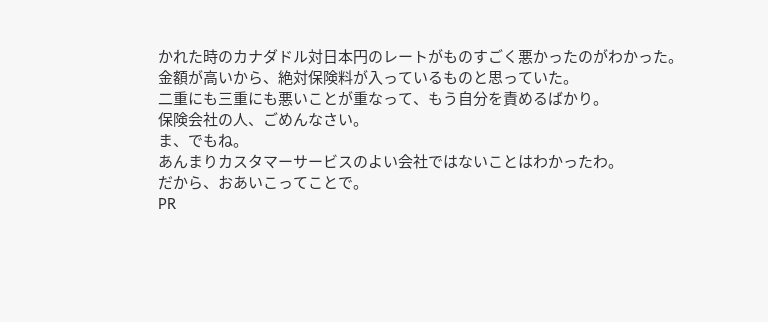かれた時のカナダドル対日本円のレートがものすごく悪かったのがわかった。
金額が高いから、絶対保険料が入っているものと思っていた。
二重にも三重にも悪いことが重なって、もう自分を責めるばかり。
保険会社の人、ごめんなさい。
ま、でもね。
あんまりカスタマーサービスのよい会社ではないことはわかったわ。
だから、おあいこってことで。
PR